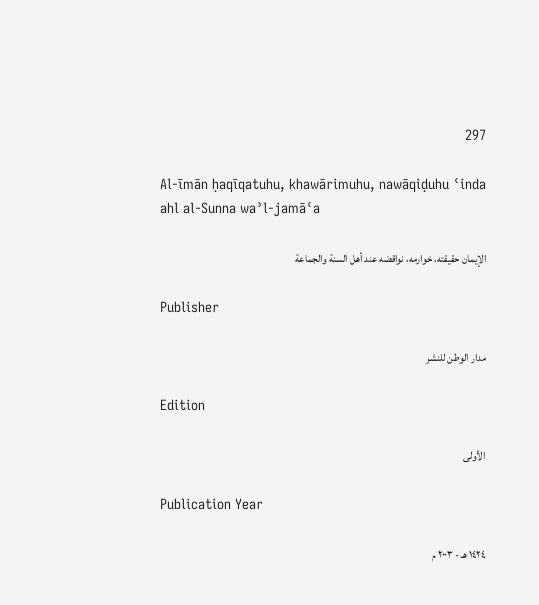297

Al-īmān ḥaqīqatuhu, khawārimuhu, nawāqiḍuhu ʿinda ahl al-Sunna waʾl-jamāʿa

الإيمان حقيقته، خوارمه، نواقضه عند أهل السنة والجماعة

Publisher

مدار الوطن للنشر

Edition

الأولى

Publication Year

١٤٢٤ هـ - ٢٠٠٣ م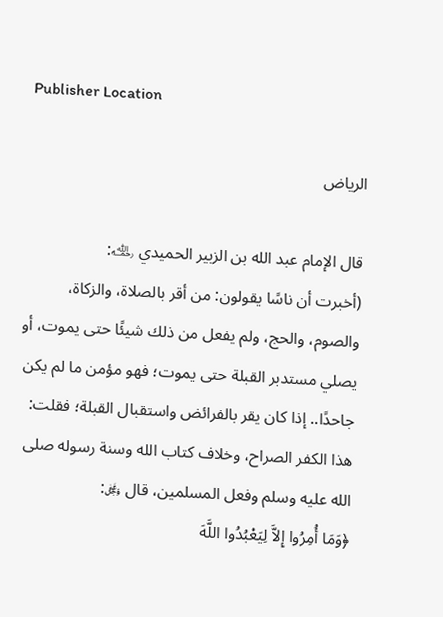Publisher Location

الرياض

قال الإمام عبد الله بن الزبير الحميدي ﵀:
(أخبرت أن ناسًا يقولون: من أقر بالصلاة، والزكاة، والصوم، والحج، ولم يفعل من ذلك شيئًا حتى يموت، أو يصلي مستدبر القبلة حتى يموت؛ فهو مؤمن ما لم يكن جاحدًا.. إذا كان يقر بالفرائض واستقبال القبلة؛ فقلت: هذا الكفر الصراح، وخلاف كتاب الله وسنة رسوله صلى الله عليه وسلم وفعل المسلمين، قال ﷿:
﴿وَمَا أُمِرُوا إِلاَّ لِيَعْبُدُوا اللَّهَ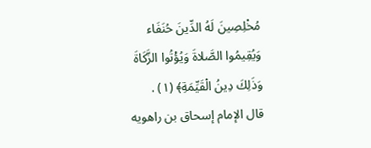مُخْلِصِينَ لَهُ الدِّينَ حُنَفَاء وَيُقِيمُوا الصَّلاةَ وَيُؤْتُوا الزَّكَاةَ وَذَلِكَ دِينُ الْقَيِّمَةِ﴾ (١) .
قال الإمام إسحاق بن راهويه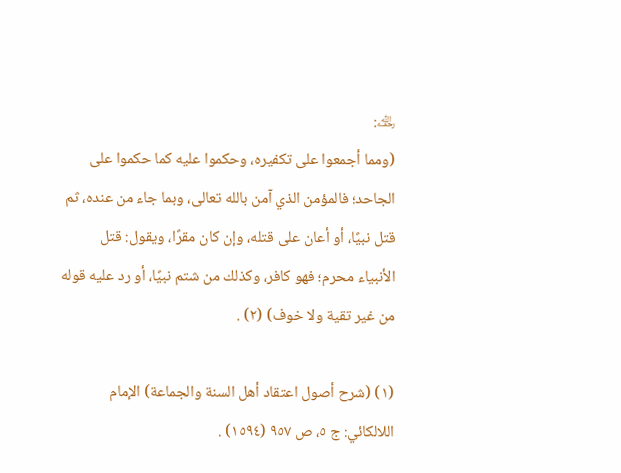﵀:
(ومما أجمعوا على تكفيره، وحكموا عليه كما حكموا على الجاحد؛ فالمؤمن الذي آمن بالله تعالى، وبما جاء من عنده، ثم قتل نبيًا، أو أعان على قتله، وإن كان مقرًا، ويقول: قتل الأنبياء محرم؛ فهو كافر، وكذلك من شتم نبيًا، أو رد عليه قوله من غير تقية ولا خوف) (٢) .

(١) (شرح أصول اعتقاد أهل السنة والجماعة) الإمام اللالكائي: ج ٥، ص ٩٥٧ (١٥٩٤) .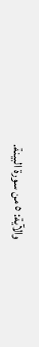والآية: ٥ من سورة البينة.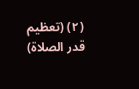(٢) (تعظيم قدر الصلاة)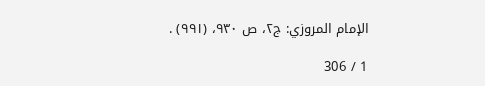الإمام المروزي: ج٢، ص ٩٣٠، (٩٩١) .

1 / 306